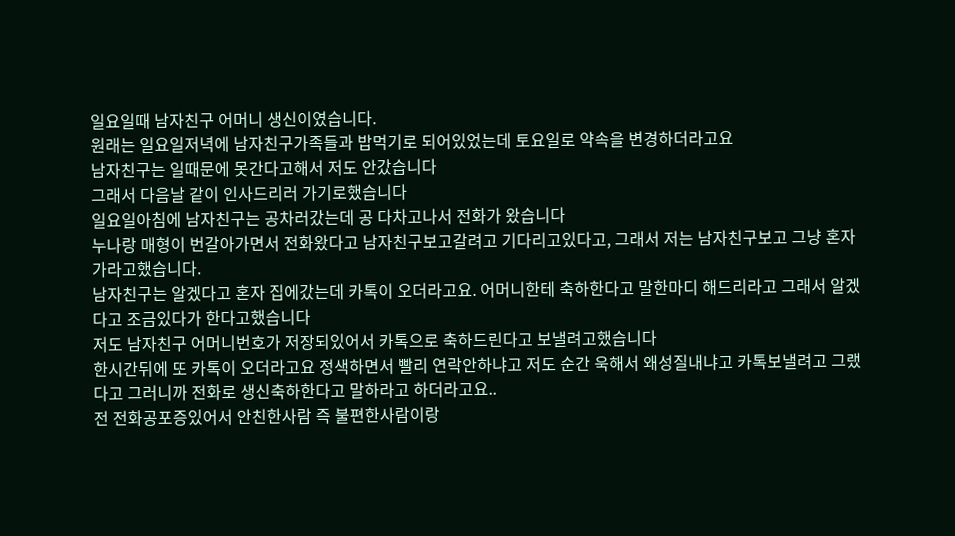일요일때 남자친구 어머니 생신이였습니다.
원래는 일요일저녁에 남자친구가족들과 밥먹기로 되어있었는데 토요일로 약속을 변경하더라고요
남자친구는 일때문에 못간다고해서 저도 안갔습니다
그래서 다음날 같이 인사드리러 가기로했습니다
일요일아침에 남자친구는 공차러갔는데 공 다차고나서 전화가 왔습니다
누나랑 매형이 번갈아가면서 전화왔다고 남자친구보고갈려고 기다리고있다고, 그래서 저는 남자친구보고 그냥 혼자가라고했습니다.
남자친구는 알겠다고 혼자 집에갔는데 카톡이 오더라고요. 어머니한테 축하한다고 말한마디 해드리라고 그래서 알겠다고 조금있다가 한다고했습니다
저도 남자친구 어머니번호가 저장되있어서 카톡으로 축하드린다고 보낼려고했습니다
한시간뒤에 또 카톡이 오더라고요 정색하면서 빨리 연락안하냐고 저도 순간 욱해서 왜성질내냐고 카톡보낼려고 그랬다고 그러니까 전화로 생신축하한다고 말하라고 하더라고요..
전 전화공포증있어서 안친한사람 즉 불편한사람이랑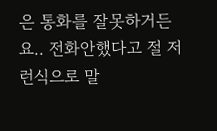은 통화를 잘못하거든요.. 전화안했다고 절 저런식으로 말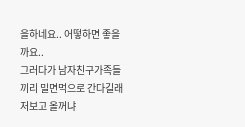을하네요.. 어떻하면 좋을까요..
그러다가 남자친구가족들끼리 밀면먹으로 간다길래 저보고 올꺼냐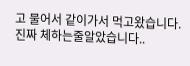고 물어서 같이가서 먹고왔습니다.
진짜 체하는줄알았습니다..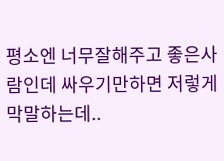평소엔 너무잘해주고 좋은사람인데 싸우기만하면 저렇게 막말하는데..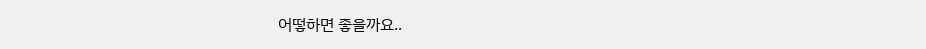어떻하면 좋을까요..